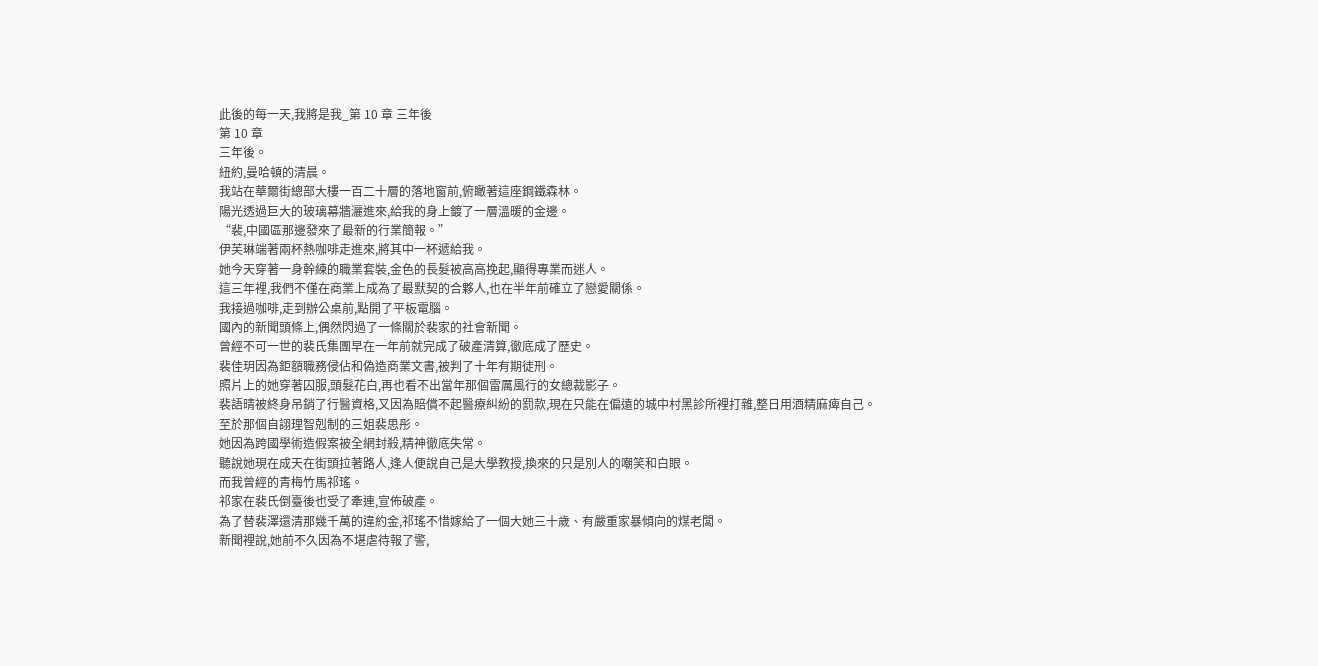此後的每一天,我將是我_第 10 章 三年後
第 10 章
三年後。
紐約,曼哈頓的清晨。
我站在華爾街總部大樓一百二十層的落地窗前,俯瞰著這座鋼鐵森林。
陽光透過巨大的玻璃幕牆灑進來,給我的身上鍍了一層溫暖的金邊。
“裴,中國區那邊發來了最新的行業簡報。”
伊芙琳端著兩杯熱咖啡走進來,將其中一杯遞給我。
她今天穿著一身幹練的職業套裝,金色的長髮被高高挽起,顯得專業而迷人。
這三年裡,我們不僅在商業上成為了最默契的合夥人,也在半年前確立了戀愛關係。
我接過咖啡,走到辦公桌前,點開了平板電腦。
國內的新聞頭條上,偶然閃過了一條關於裴家的社會新聞。
曾經不可一世的裴氏集團早在一年前就完成了破產清算,徹底成了歷史。
裴佳玥因為鉅額職務侵佔和偽造商業文書,被判了十年有期徒刑。
照片上的她穿著囚服,頭髮花白,再也看不出當年那個雷厲風行的女總裁影子。
裴語晴被終身吊銷了行醫資格,又因為賠償不起醫療糾紛的罰款,現在只能在偏遠的城中村黑診所裡打雜,整日用酒精麻痺自己。
至於那個自詡理智剋制的三姐裴思彤。
她因為跨國學術造假案被全網封殺,精神徹底失常。
聽說她現在成天在街頭拉著路人,逢人便說自己是大學教授,換來的只是別人的嘲笑和白眼。
而我曾經的青梅竹馬祁瑤。
祁家在裴氏倒臺後也受了牽連,宣佈破產。
為了替裴澤還清那幾千萬的違約金,祁瑤不惜嫁給了一個大她三十歲、有嚴重家暴傾向的煤老闆。
新聞裡說,她前不久因為不堪虐待報了警,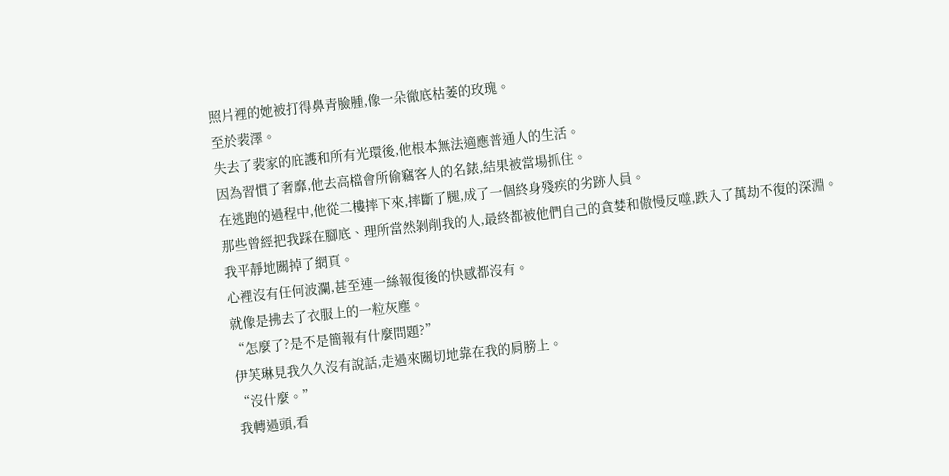照片裡的她被打得鼻青臉腫,像一朵徹底枯萎的玫瑰。
至於裴澤。
失去了裴家的庇護和所有光環後,他根本無法適應普通人的生活。
因為習慣了奢靡,他去高檔會所偷竊客人的名錶,結果被當場抓住。
在逃跑的過程中,他從二樓摔下來,摔斷了腿,成了一個終身殘疾的劣跡人員。
那些曾經把我踩在腳底、理所當然剝削我的人,最終都被他們自己的貪婪和傲慢反噬,跌入了萬劫不復的深淵。
我平靜地關掉了網頁。
心裡沒有任何波瀾,甚至連一絲報復後的快感都沒有。
就像是拂去了衣服上的一粒灰塵。
“怎麼了?是不是簡報有什麼問題?”
伊芙琳見我久久沒有說話,走過來關切地靠在我的肩膀上。
“沒什麼。”
我轉過頭,看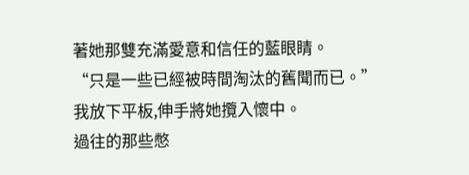著她那雙充滿愛意和信任的藍眼睛。
“只是一些已經被時間淘汰的舊聞而已。”
我放下平板,伸手將她攬入懷中。
過往的那些憋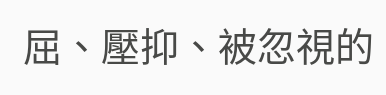屈、壓抑、被忽視的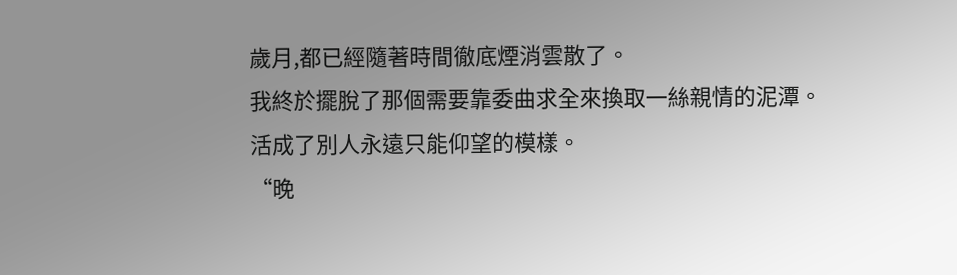歲月,都已經隨著時間徹底煙消雲散了。
我終於擺脫了那個需要靠委曲求全來換取一絲親情的泥潭。
活成了別人永遠只能仰望的模樣。
“晚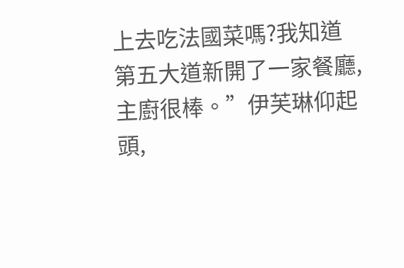上去吃法國菜嗎?我知道第五大道新開了一家餐廳,主廚很棒。”伊芙琳仰起頭,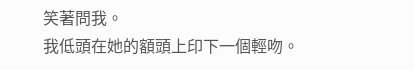笑著問我。
我低頭在她的額頭上印下一個輕吻。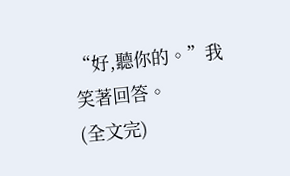“好,聽你的。”我笑著回答。
(全文完)